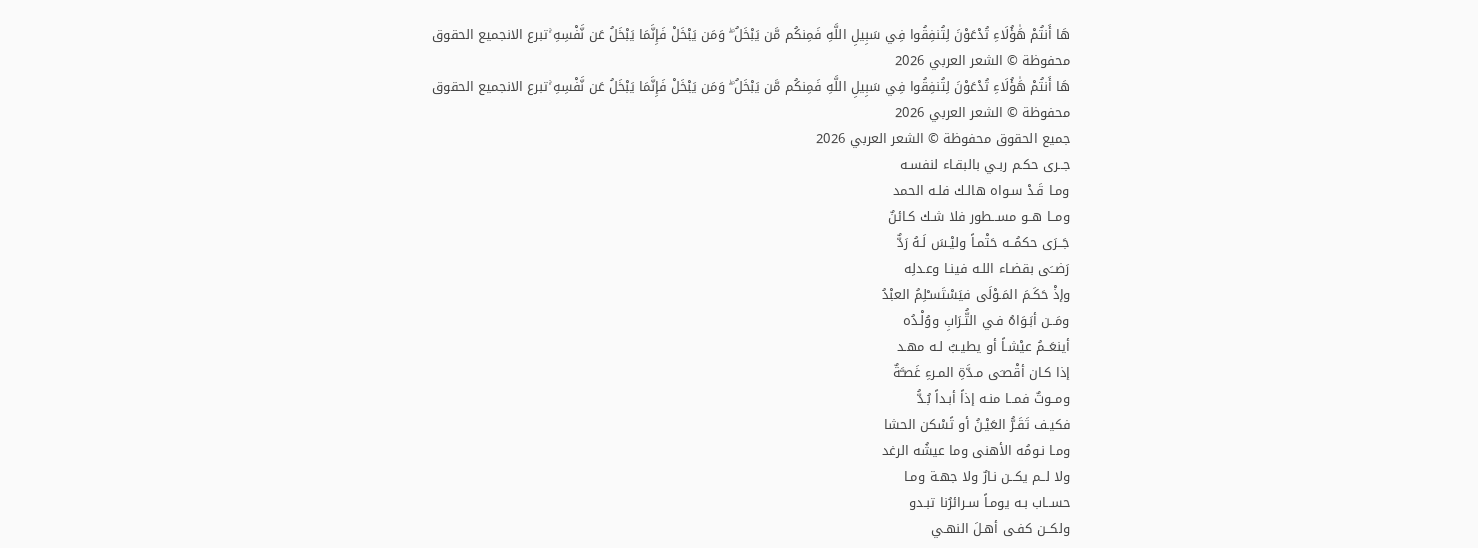هَا أَنتُمْ هَٰؤُلَاءِ تُدْعَوْنَ لِتُنفِقُوا فِي سَبِيلِ اللَّهِ فَمِنكُم مَّن يَبْخَلُ ۖ وَمَن يَبْخَلْ فَإِنَّمَا يَبْخَلُ عَن نَّفْسِهِ ۚتبرع الانجميع الحقوق محفوظة © الشعر العربي 2026
هَا أَنتُمْ هَٰؤُلَاءِ تُدْعَوْنَ لِتُنفِقُوا فِي سَبِيلِ اللَّهِ فَمِنكُم مَّن يَبْخَلُ ۖ وَمَن يَبْخَلْ فَإِنَّمَا يَبْخَلُ عَن نَّفْسِهِ ۚتبرع الانجميع الحقوق محفوظة © الشعر العربي 2026
جميع الحقوق محفوظة © الشعر العربي 2026
جــرى حكـم ربـي بالبقـاء لنفسـه
ومـا قَـدْ سـواه هالـك فلـه الحمد
ومــا هــو مســطور فلا شـك كـائنٌ
جَــرَى حكمُــه حَتْمـاً وليْـسَ لَـهُ رَدٌّ
رَضــَى بقضـاء اللـه فينـا وعـدلِه
وإذْ حَكَـمَ المَـوْلَى فيَسْتَسـْلِمُ العبْدُ
ومَــن أبَـوَاهُ فـي التُّـرَابِ ووُلْـدُه
أينعَــمُ عيْشـاً أو يطيـبُ لـه مهـد
إذا كـان أقْصـَى مـدَّةِ المـرءِ غَصـَّةٌ
ومــوتٌ فمــا منـه إذاً أبـداً بُـدُّ
فكيـف تَقَـرُّ العَيْـنُ أو تًسْكن الحشا
ومـا نـومُه الأهنى وما عيشُه الرغد
ولا لــم يكــن نـارٌ ولا جهـة ومـا
حســاب بـه يومـاً سـرائرُنا تبـدو
ولكــن كفـى أهـلَ النهـي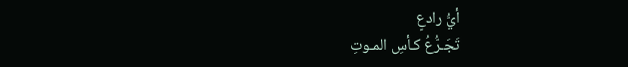أيُّ رادعٍ
تَجَـرُّعُ كـأسِ المـوتِ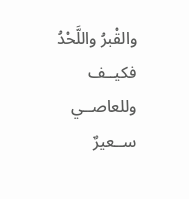والقْبرُ واللَّحْدُ
فكيــف وللعاصــي ســعيرٌ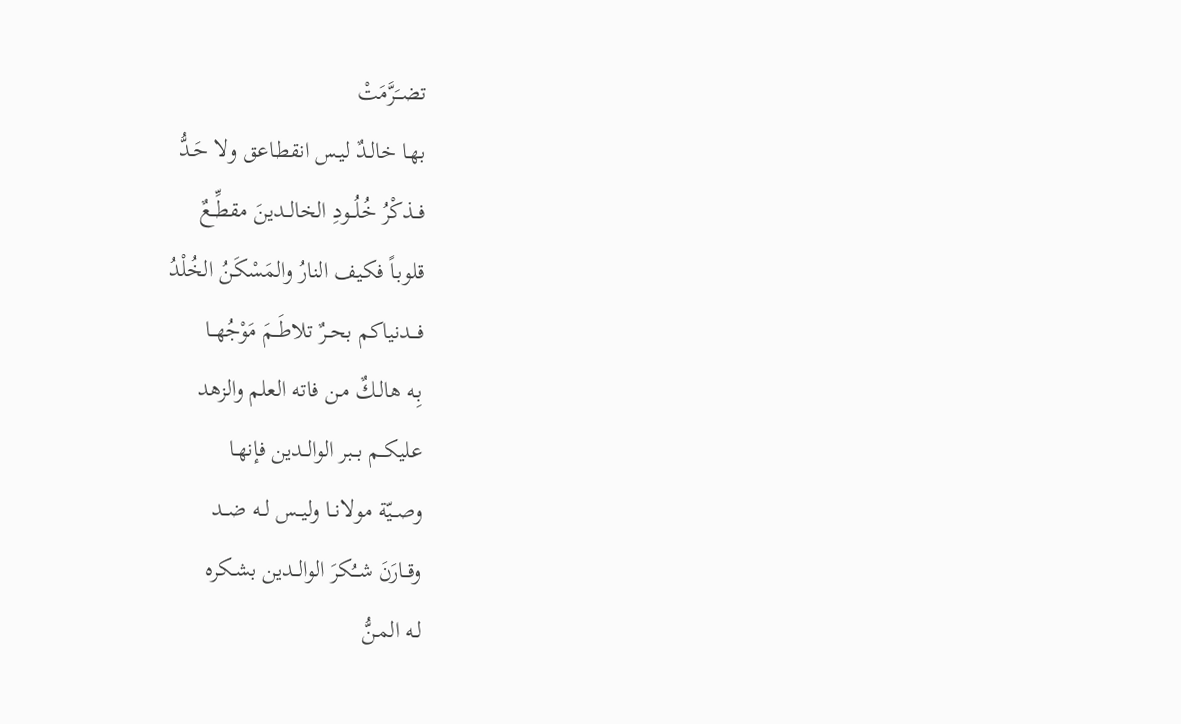تضــَرَّمَتْ
بهـا خالـدٌ ليـس انقطـاعق ولا حَـدُّ
فــذكْرُ خُلُــودِ الخالــدينَ مقطِّــعٌ
قلوبـاً فكيف النارُ والمَسْكَنُ الخُلْدُ
فـــدنياكم بحــرٌ تلاطَــمَ مَوْجُهــا
بِـه هالـكٌ مـن فاته العلم والزهد
عليكــم بــبر الوالــدين فإنهـا
وصــيّة مولانــا وليــس لــه ضــد
وقــارَنَ شــُكرَ الوالــدين بشـكره
لـه المـنُّ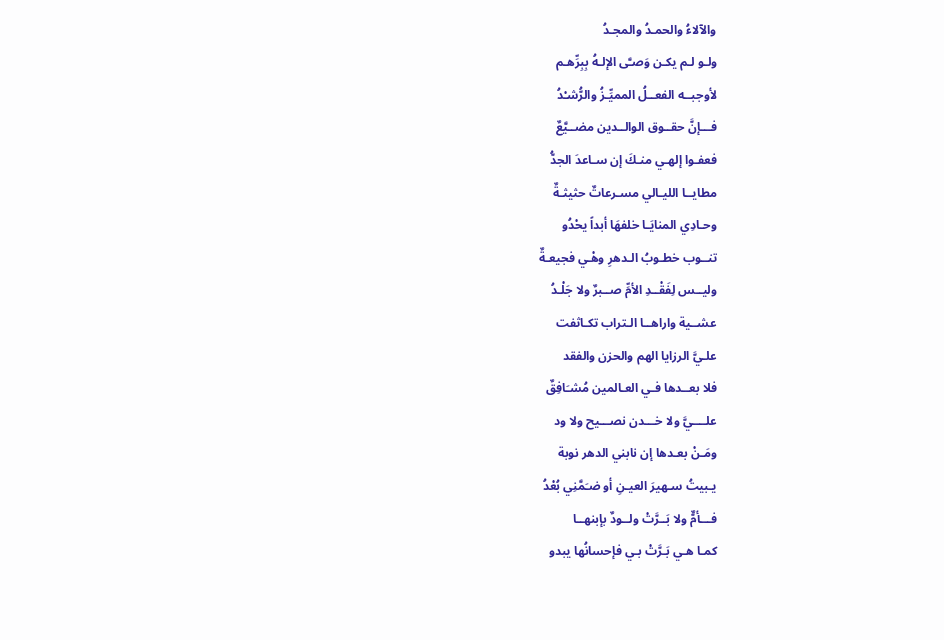والآلاءُ والحمـدُ والمجـدُ
ولـو لـم يكـن وَصـَّى الإلـهُ بِبِرِّهـم
لأوجبــه الفعــلُ المميِّـزُ والرُّشـْدُ
فـــإنَّ حقــوق الوالــدين مضــيَّعٌ
فعفـوا إلهـي منـكَ إن سـاعدَ الجدُّ
مطايــا الليـالي مسـرعاتٌ حثيثـةٌ
وحـادِي المنايَـا خلفهَا أبداً يحْدُو
تنــوب خطـوبُ الـدهرِ وهْـي فجيعـةٌ
وليــس لِفَقْــدِ الأمِّ صــبرٌ ولا جَلْـدُ
عشــية واراهــا الـتراب تكـاثفت
علـيَّ الرزايا الهم والحزن والفقد
فلا بعــدها فـي العـالمين مُشـَافِقٌ
علــــيَّ ولا خـــدن نصـــيح ولا ود
ومَـنْ بعـدها إن نابني الدهر نوبة
يـبيتُ سـهيرَ العيـنِ أو ضـَمَّنِي بُعْدُ
فـــأمٌّ ولا بَــرَّتْ ولــودٌ بإبنهــا
كمـا هـي بَـرَّتْ بـي فإحسانُها يبدو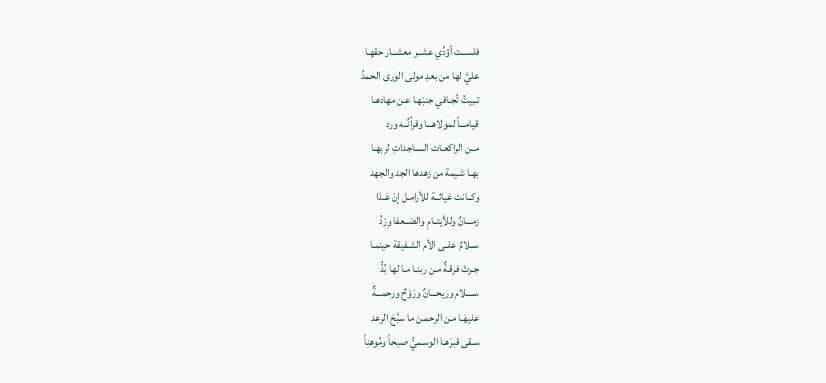فلســت أؤدِّي عشــر معشــار حقهـا
عليَّ لها من بعدِ مولى الورى الحمدُ
تـبيتُ تُجـافي جنبْهـا عـن مهادهـا
قيامـــاً لمولاهـــا وقرآنُــه ورد
مــن الراكعـات السـاجداتِ لربهـا
بهـا شـيمة من زهدها الجد والجهد
وكــانت غياثــة للأرامـل إنْ عَـدَا
زمـــانٌ وللأيتــامِ والضــعفا وِرْدُ
ســلامٌ علــى الأم الشـفيقة حينمـا
جـرتْ فرقـةٌ مـن ربنـا مـا لها بُدُّ
ســــلام وريحـــانٌ ورَوْحٌ ورحمـــةٌ
عليهَـا مـن الرحمـن ما سبَّحَ الرعد
سـقى قبرَهـا الوسـميُّ صبحاً ومُوهنِاً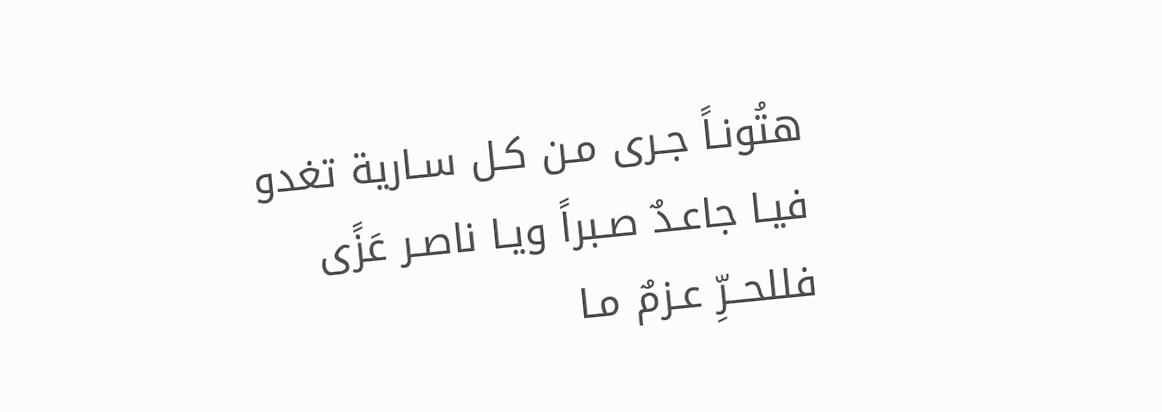هتُونـاً جـرى مـن كـل سـارية تغدو
فيـا جاعـدٌ صـبراً ويـا ناصـر عَزًى
فللحــرِّ عـزمٌ مـا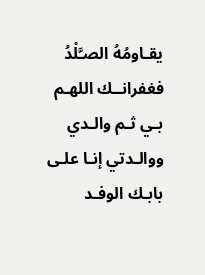يقـاومُهُ الصـَّلْدُ
فغفرانــك اللهـم بـي ثـم والـدي
ووالـدتي إنـا علـى بابـك الوفـد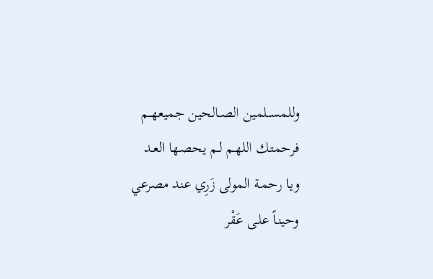وللمســلمين الصــالحين جميعهــم
فرحمتـك اللهـم لـم يحصـها العـد
ويـا رحمـة المولى زَرِي عند مصرعي
وحينـاً علـى عَقْر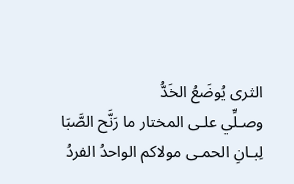الثرى يُوضَعُ الخَدُّ
وصـلِّي علـى المختار ما رَنَّح الصَّبَا
لِبـانِ الحمـى مولاكم الواحدُ الفردُ